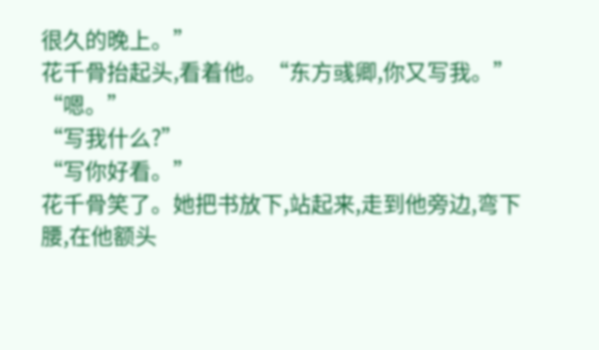很久的晚上。”
花千骨抬起头,看着他。“东方彧卿,你又写我。”
“嗯。”
“写我什么?”
“写你好看。”
花千骨笑了。她把书放下,站起来,走到他旁边,弯下腰,在他额头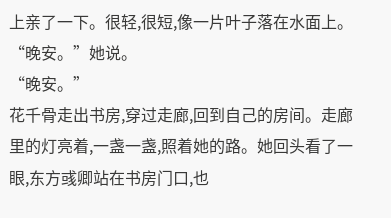上亲了一下。很轻,很短,像一片叶子落在水面上。
“晚安。”她说。
“晚安。”
花千骨走出书房,穿过走廊,回到自己的房间。走廊里的灯亮着,一盏一盏,照着她的路。她回头看了一眼,东方彧卿站在书房门口,也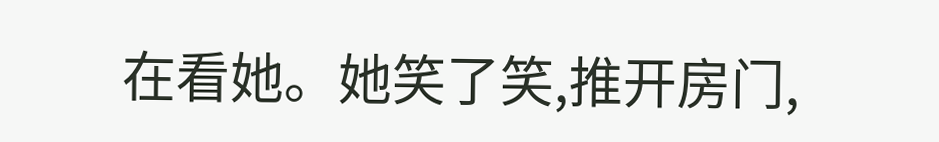在看她。她笑了笑,推开房门,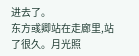进去了。
东方彧卿站在走廊里,站了很久。月光照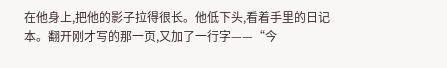在他身上,把他的影子拉得很长。他低下头,看着手里的日记本。翻开刚才写的那一页,又加了一行字——“今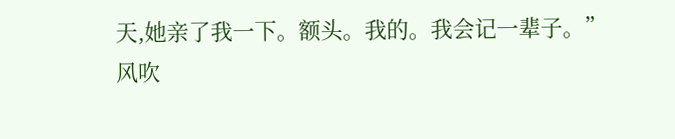天,她亲了我一下。额头。我的。我会记一辈子。”
风吹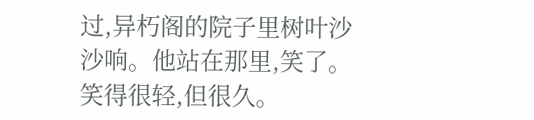过,异朽阁的院子里树叶沙沙响。他站在那里,笑了。笑得很轻,但很久。